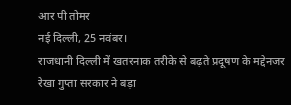आर पी तोमर
नई दिल्ली, 25 नवंबर।
राजधानी दिल्ली में खतरनाक तरीके से बढ़ते प्रदूषण के मद्देनजर रेखा गुप्ता सरकार ने बड़ा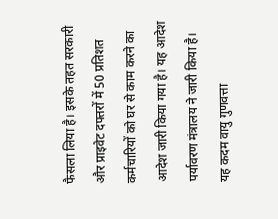फैसला लिया है। इसके तहत सरकारी और प्राइवेट दफ्तरों में 50 प्रतिशत कर्मचारियों को घर से काम करने का आदेश जारी किया गया है। यह आदेश पर्यावरण मंत्रालय ने जारी किया है। यह कदम वायु गुणवत्ता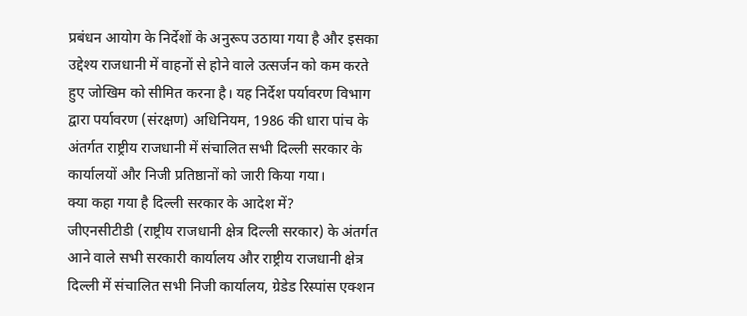प्रबंधन आयोग के निर्देशों के अनुरूप उठाया गया है और इसका उद्देश्य राजधानी में वाहनों से होने वाले उत्सर्जन को कम करते हुए जोखिम को सीमित करना है। यह निर्देश पर्यावरण विभाग द्वारा पर्यावरण (संरक्षण) अधिनियम, 1986 की धारा पांच के अंतर्गत राष्ट्रीय राजधानी में संचालित सभी दिल्ली सरकार के कार्यालयों और निजी प्रतिष्ठानों को जारी किया गया।
क्या कहा गया है दिल्ली सरकार के आदेश में?
जीएनसीटीडी (राष्ट्रीय राजधानी क्षेत्र दिल्ली सरकार) के अंतर्गत आने वाले सभी सरकारी कार्यालय और राष्ट्रीय राजधानी क्षेत्र दिल्ली में संचालित सभी निजी कार्यालय, ग्रेडेड रिस्पांस एक्शन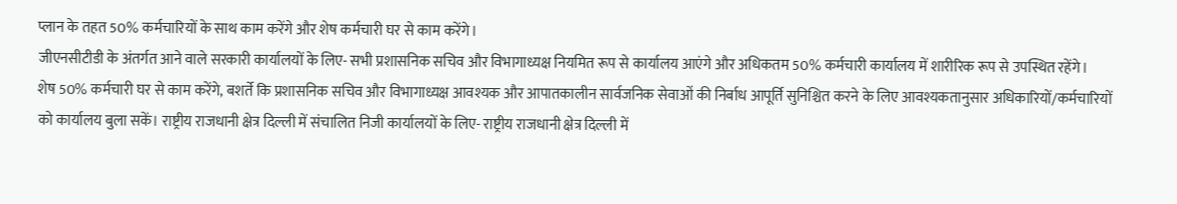प्लान के तहत 50% कर्मचारियों के साथ काम करेंगे और शेष कर्मचारी घर से काम करेंगे।
जीएनसीटीडी के अंतर्गत आने वाले सरकारी कार्यालयों के लिए- सभी प्रशासनिक सचिव और विभागाध्यक्ष नियमित रूप से कार्यालय आएंगे और अधिकतम 50% कर्मचारी कार्यालय में शारीरिक रूप से उपस्थित रहेंगे।
शेष 50% कर्मचारी घर से काम करेंगे, बशर्ते कि प्रशासनिक सचिव और विभागाध्यक्ष आवश्यक और आपातकालीन सार्वजनिक सेवाओं की निर्बाध आपूर्ति सुनिश्चित करने के लिए आवश्यकतानुसार अधिकारियों/कर्मचारियों को कार्यालय बुला सकें। राष्ट्रीय राजधानी क्षेत्र दिल्ली में संचालित निजी कार्यालयों के लिए- राष्ट्रीय राजधानी क्षेत्र दिल्ली में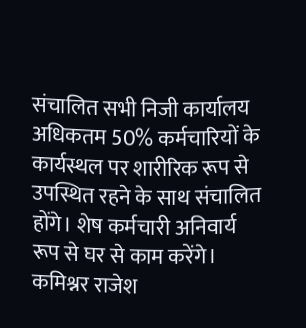संचालित सभी निजी कार्यालय अधिकतम 50% कर्मचारियों के कार्यस्थल पर शारीरिक रूप से उपस्थित रहने के साथ संचालित होंगे। शेष कर्मचारी अनिवार्य रूप से घर से काम करेंगे।
कमिश्नर राजेश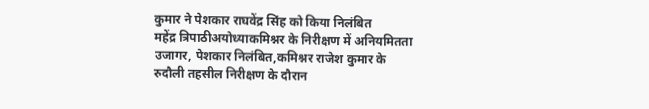कुमार ने पेशकार राघवेंद्र सिंह को किया निलंबित
महेंद्र त्रिपाठीअयोध्याकमिश्नर के निरीक्षण में अनियमितता उजागर, पेशकार निलंबित,कमिश्नर राजेश कुमार के रुदौली तहसील निरीक्षण के दौरान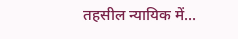तहसील न्यायिक में...